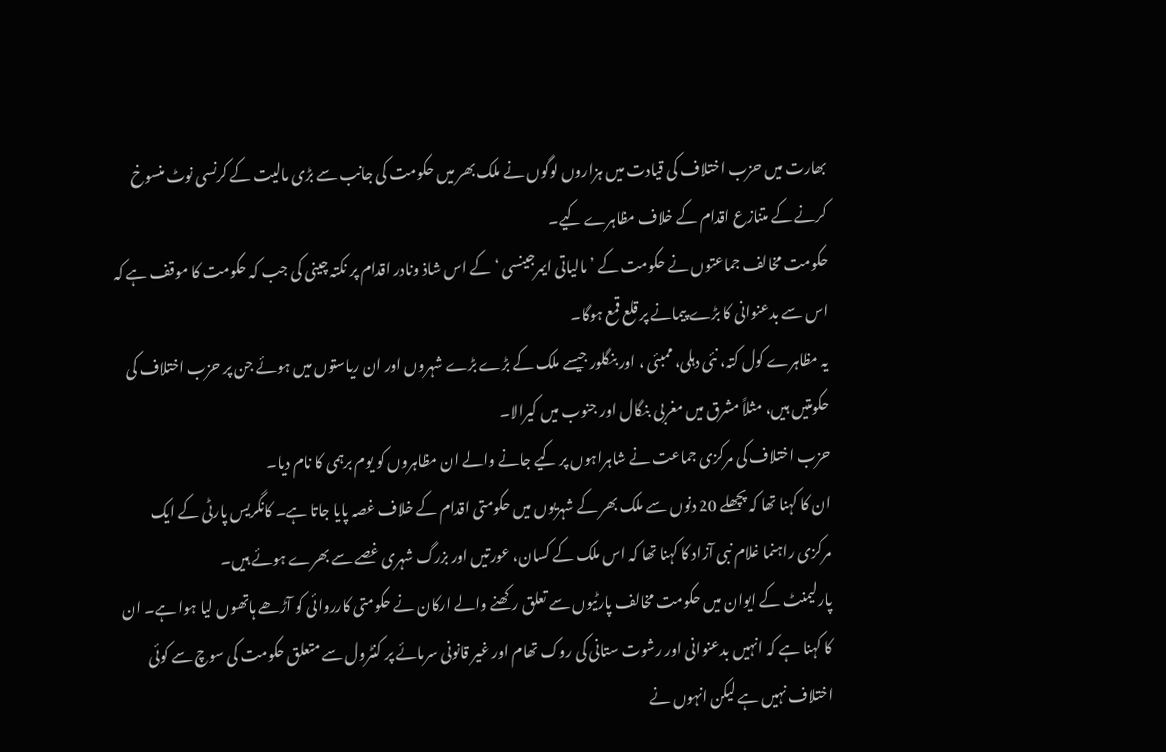بھارت میں حزب اختلاف کی قیادت میں ہزاروں لوگوں نے ملک بھر میں حکومت کی جانب سے بڑی مالیت کے کرنسی نوٹ منسوخ کرنے کے متنازع اقدام کے خلاف مظاہرے کیے۔
حکومت مخالف جماعتوں نے حکومت کے ’ مالیاتی ایمرجینسی ‘کے اس شاذ ونادر اقدام پر نکتہ چینی کی جب کہ حکومت کا موقف ہے کہ اس سے بدعنوانی کا بڑے پیمانے پر قلع قمع ہوگا۔
یہ مظاہرے کول کتہ، نئی دہلی، ممبئی ، اور بنگلور جیسے ملک کے بڑے بڑے شہروں اور ان ریاستوں میں ہوئے جن پر حزب اختلاف کی حکومتیں ہیں، مثلاً مشرق میں مغربی بنگال اور جنوب میں کیرالا۔
حزب اختلاف کی مرکزی جماعت نے شاہراہوں پر کیے جانے والے ان مظاہروں کو یوم برہمی کا نام دیا۔
ان کا کہنا تھا کہ پچھلے 20 دنوں سے ملک بھر کے شہریوں میں حکومتی اقدام کے خلاف غصہ پایا جاتا ہے۔ کانگریس پارٹی کے ایک مرکزی راہنما غلام نبی آزاد کا کہنا تھا کہ اس ملک کے کسان، عورتیں اور بزرگ شہری غصے سے بھرے ہوئے ہیں۔
پارلیمنٹ کے ایوان میں حکومت مخالف پارٹیوں سے تعلق رکھنے والے ارکان نے حکومتی کارروائی کو آڑھے ہاتھوں لیا ہوا ہے۔ ان کا کہنا ہے کہ انہیں بدعنوانی اور رشوت ستانی کی روک تھام اور غیر قانونی سرمائے پر کنٹرول سے متعلق حکومت کی سوچ سے کوئی اختلاف نہیں ہے لیکن انہوں نے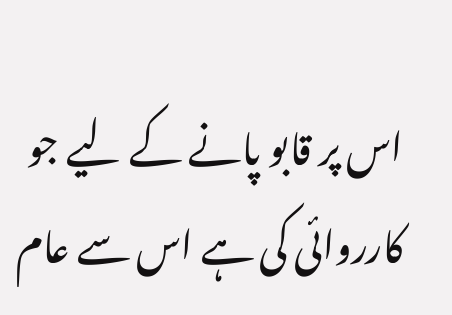اس پر قابو پانے کے لیے جو کارروائی کی ہے اس سے عام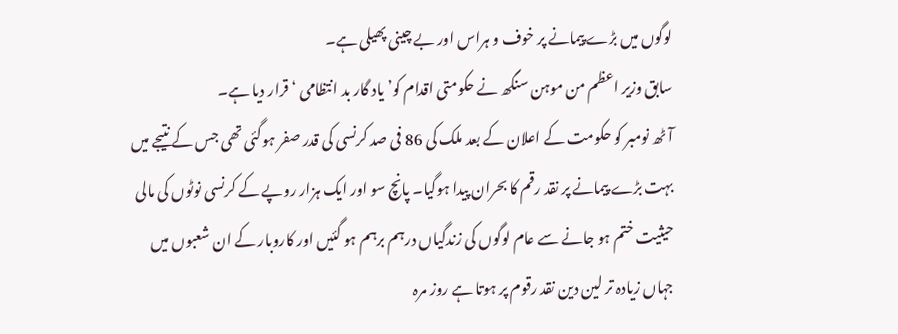لوگوں میں بڑے پیمانے پر خوف و ہراس اور بے چینی پھیلی ہے۔
سابق وزیر اعظم من موہن سنگھ نے حکومتی اقدام کو’ یاد گار بد انتظامی ‘قرار دیا ہے۔
آٹھ نومبر کو حکومت کے اعلان کے بعد ملک کی 86 فی صد کرنسی کی قدر صفر ہوگئی تھی جس کے نتیجے میں بہت بڑے پیمانے پر نقد رقم کا بحران پیدا ہوگیا۔ پانچ سو اور ایک ہزار روپے کے کرنسی نوٹوں کی مالی حیثیت ختم ہو جانے سے عام لوگوں کی زندگیاں درہم برہم ہو گئیں اور کاروبار کے ان شعبوں میں جہاں زیادہ تر لین دین نقد رقوم پر ہوتا ہے روز مرہ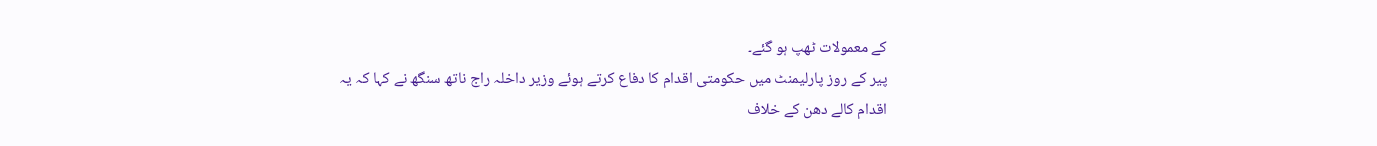کے معمولات ٹھپ ہو گئے۔
پیر کے روز پارلیمنٹ میں حکومتی اقدام کا دفاع کرتے ہوئے وزیر داخلہ راج ناتھ سنگھ نے کہا کہ یہ اقدام کالے دھن کے خلاف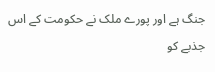جنگ ہے اور پورے ملک نے حکومت کے اس جذبے کو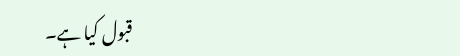قبول کیا ہے۔